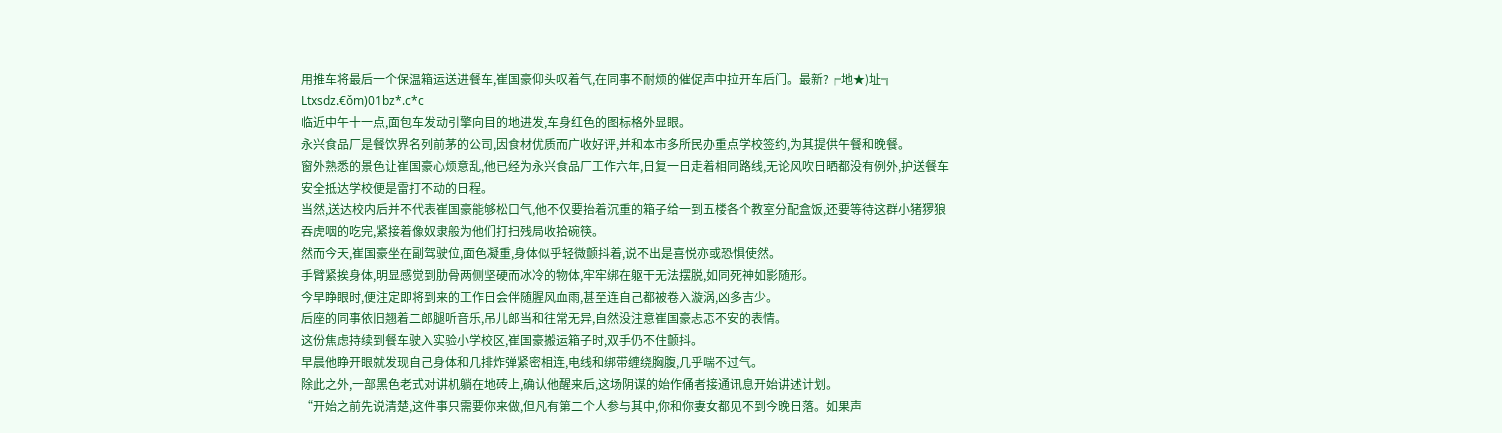用推车将最后一个保温箱运送进餐车,崔国豪仰头叹着气,在同事不耐烦的催促声中拉开车后门。最新?╒地★)址╗ Ltxsdz.€ǒm)01bz*.c*c
临近中午十一点,面包车发动引擎向目的地进发,车身红色的图标格外显眼。
永兴食品厂是餐饮界名列前茅的公司,因食材优质而广收好评,并和本市多所民办重点学校签约,为其提供午餐和晚餐。
窗外熟悉的景色让崔国豪心烦意乱,他已经为永兴食品厂工作六年,日复一日走着相同路线,无论风吹日晒都没有例外,护送餐车安全抵达学校便是雷打不动的日程。
当然,送达校内后并不代表崔国豪能够松口气,他不仅要抬着沉重的箱子给一到五楼各个教室分配盒饭,还要等待这群小猪猡狼吞虎咽的吃完,紧接着像奴隶般为他们打扫残局收拾碗筷。
然而今天,崔国豪坐在副驾驶位,面色凝重,身体似乎轻微颤抖着,说不出是喜悦亦或恐惧使然。
手臂紧挨身体,明显感觉到肋骨两侧坚硬而冰冷的物体,牢牢绑在躯干无法摆脱,如同死神如影随形。
今早睁眼时,便注定即将到来的工作日会伴随腥风血雨,甚至连自己都被卷入漩涡,凶多吉少。
后座的同事依旧翘着二郎腿听音乐,吊儿郎当和往常无异,自然没注意崔国豪忐忑不安的表情。
这份焦虑持续到餐车驶入实验小学校区,崔国豪搬运箱子时,双手仍不住颤抖。
早晨他睁开眼就发现自己身体和几排炸弹紧密相连,电线和绑带缠绕胸腹,几乎喘不过气。
除此之外,一部黑色老式对讲机躺在地砖上,确认他醒来后,这场阴谋的始作俑者接通讯息开始讲述计划。
“开始之前先说清楚,这件事只需要你来做,但凡有第二个人参与其中,你和你妻女都见不到今晚日落。如果声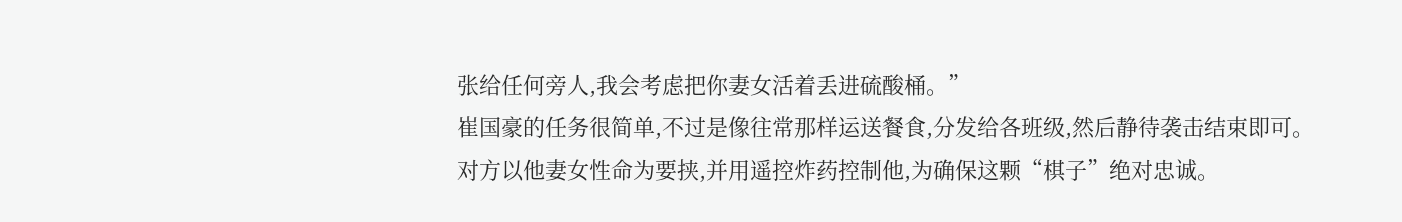张给任何旁人,我会考虑把你妻女活着丢进硫酸桶。”
崔国豪的任务很简单,不过是像往常那样运送餐食,分发给各班级,然后静待袭击结束即可。
对方以他妻女性命为要挟,并用遥控炸药控制他,为确保这颗“棋子”绝对忠诚。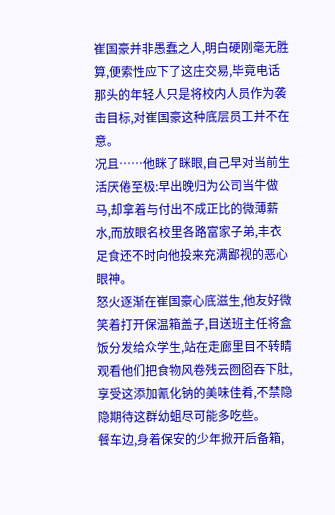崔国豪并非愚蠢之人,明白硬刚毫无胜算,便索性应下了这庄交易,毕竟电话那头的年轻人只是将校内人员作为袭击目标,对崔国豪这种底层员工并不在意。
况且……他眯了眯眼,自己早对当前生活厌倦至极:早出晚归为公司当牛做马,却拿着与付出不成正比的微薄薪水,而放眼名校里各路富家子弟,丰衣足食还不时向他投来充满鄙视的恶心眼神。
怒火逐渐在崔国豪心底滋生,他友好微笑着打开保温箱盖子,目送班主任将盒饭分发给众学生,站在走廊里目不转睛观看他们把食物风卷残云囫囵吞下肚,享受这添加氰化钠的美味佳肴,不禁隐隐期待这群幼蛆尽可能多吃些。
餐车边,身着保安的少年掀开后备箱,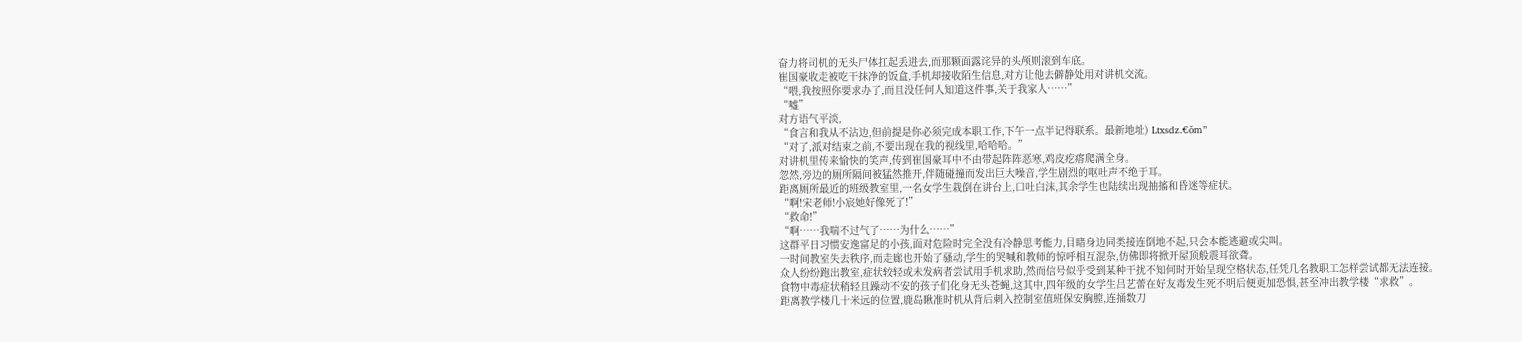奋力将司机的无头尸体扛起丢进去,而那颗面露诧异的头颅则滚到车底。
崔国豪收走被吃干抹净的饭盒,手机却接收陌生信息,对方让他去僻静处用对讲机交流。
“喂,我按照你要求办了,而且没任何人知道这件事,关于我家人……”
“嘘”
对方语气平淡,
“食言和我从不沾边,但前提是你必须完成本职工作,下午一点半记得联系。最新地址) Ltxsdz.€ǒm”
“对了,派对结束之前,不要出现在我的视线里,哈哈哈。”
对讲机里传来愉快的笑声,传到崔国豪耳中不由带起阵阵恶寒,鸡皮疙瘩爬满全身。
忽然,旁边的厕所隔间被猛然推开,伴随碰撞而发出巨大噪音,学生剧烈的呕吐声不绝于耳。
距离厕所最近的班级教室里,一名女学生栽倒在讲台上,口吐白沫,其余学生也陆续出现抽搐和昏迷等症状。
“啊!宋老师!小宸她好像死了!”
“救命!”
“啊……我喘不过气了……为什么……”
这群平日习惯安逸富足的小孩,面对危险时完全没有冷静思考能力,目睹身边同类接连倒地不起,只会本能逃避或尖叫。
一时间教室失去秩序,而走廊也开始了骚动,学生的哭喊和教师的惊呼相互混杂,仿佛即将掀开屋顶般震耳欲聋。
众人纷纷跑出教室,症状较轻或未发病者尝试用手机求助,然而信号似乎受到某种干扰不知何时开始呈现空格状态,任凭几名教职工怎样尝试都无法连接。
食物中毒症状稍轻且躁动不安的孩子们化身无头苍蝇,这其中,四年级的女学生吕艺蕾在好友毒发生死不明后便更加恐惧,甚至冲出教学楼“求救”。
距离教学楼几十米远的位置,鹿岛瞅准时机从背后刺入控制室值班保安胸膛,连捅数刀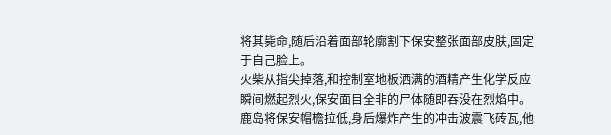将其毙命,随后沿着面部轮廓割下保安整张面部皮肤,固定于自己脸上。
火柴从指尖掉落,和控制室地板洒满的酒精产生化学反应瞬间燃起烈火,保安面目全非的尸体随即吞没在烈焰中。
鹿岛将保安帽檐拉低,身后爆炸产生的冲击波震飞砖瓦,他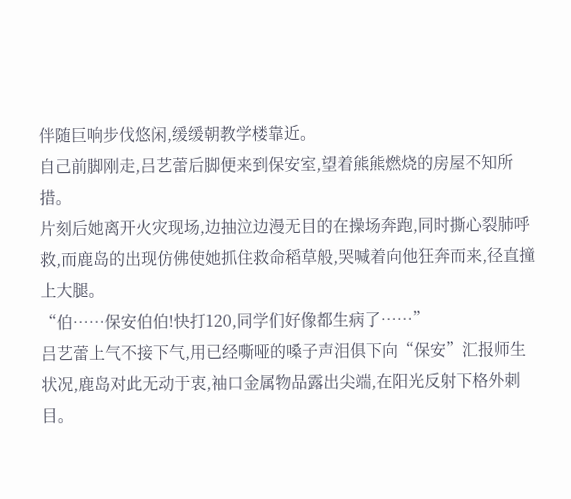伴随巨响步伐悠闲,缓缓朝教学楼靠近。
自己前脚刚走,吕艺蕾后脚便来到保安室,望着熊熊燃烧的房屋不知所措。
片刻后她离开火灾现场,边抽泣边漫无目的在操场奔跑,同时撕心裂肺呼救,而鹿岛的出现仿佛使她抓住救命稻草般,哭喊着向他狂奔而来,径直撞上大腿。
“伯……保安伯伯!快打120,同学们好像都生病了……”
吕艺蕾上气不接下气,用已经嘶哑的嗓子声泪俱下向“保安”汇报师生状况,鹿岛对此无动于衷,袖口金属物品露出尖端,在阳光反射下格外刺目。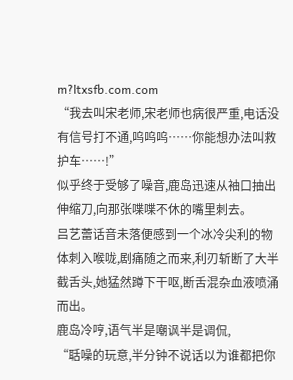m?ltxsfb.com.com
“我去叫宋老师,宋老师也病很严重,电话没有信号打不通,呜呜呜……你能想办法叫救护车……!”
似乎终于受够了噪音,鹿岛迅速从袖口抽出伸缩刀,向那张喋喋不休的嘴里刺去。
吕艺蕾话音未落便感到一个冰冷尖利的物体刺入喉咙,剧痛随之而来,利刃斩断了大半截舌头,她猛然蹲下干呕,断舌混杂血液喷涌而出。
鹿岛冷哼,语气半是嘲讽半是调侃,
“聒噪的玩意,半分钟不说话以为谁都把你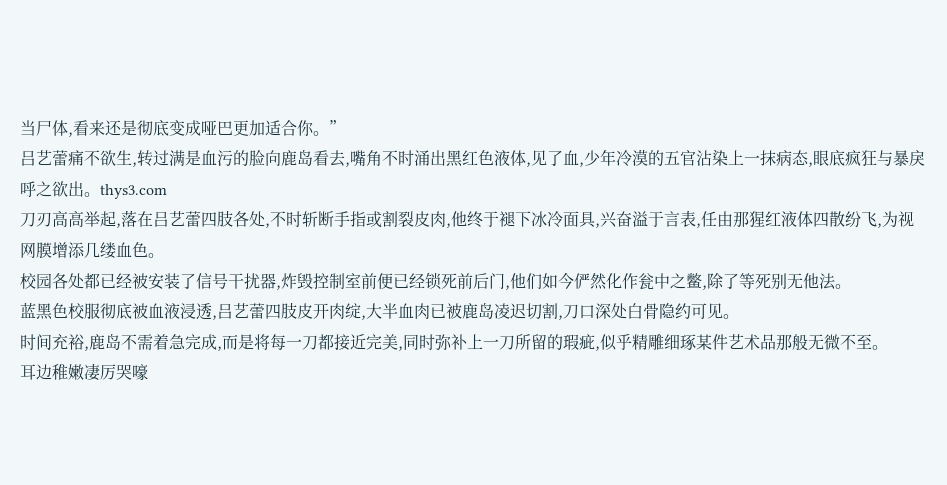当尸体,看来还是彻底变成哑巴更加适合你。”
吕艺蕾痛不欲生,转过满是血污的脸向鹿岛看去,嘴角不时涌出黑红色液体,见了血,少年冷漠的五官沾染上一抹病态,眼底疯狂与暴戾呼之欲出。thys3.com
刀刃高高举起,落在吕艺蕾四肢各处,不时斩断手指或割裂皮肉,他终于褪下冰冷面具,兴奋溢于言表,任由那猩红液体四散纷飞,为视网膜增添几缕血色。
校园各处都已经被安装了信号干扰器,炸毁控制室前便已经锁死前后门,他们如今俨然化作瓮中之鳖,除了等死别无他法。
蓝黑色校服彻底被血液浸透,吕艺蕾四肢皮开肉绽,大半血肉已被鹿岛凌迟切割,刀口深处白骨隐约可见。
时间充裕,鹿岛不需着急完成,而是将每一刀都接近完美,同时弥补上一刀所留的瑕疵,似乎精雕细琢某件艺术品那般无微不至。
耳边稚嫩凄厉哭嚎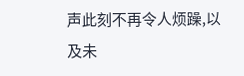声此刻不再令人烦躁,以及未